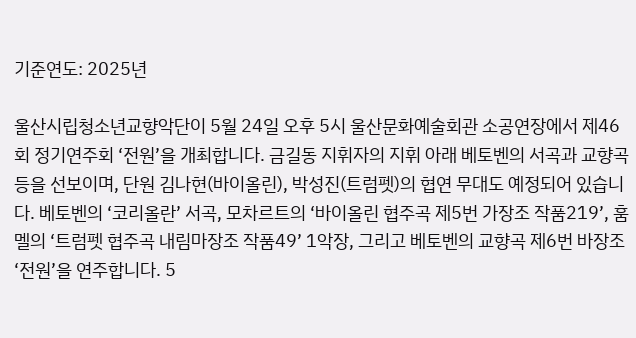기준연도: 2025년

울산시립청소년교향악단이 5월 24일 오후 5시 울산문화예술회관 소공연장에서 제46회 정기연주회 ‘전원’을 개최합니다. 금길동 지휘자의 지휘 아래 베토벤의 서곡과 교향곡 등을 선보이며, 단원 김나현(바이올린), 박성진(트럼펫)의 협연 무대도 예정되어 있습니다. 베토벤의 ‘코리올란’ 서곡, 모차르트의 ‘바이올린 협주곡 제5번 가장조 작품219’, 훔멜의 ‘트럼펫 협주곡 내림마장조 작품49’ 1악장, 그리고 베토벤의 교향곡 제6번 바장조 ‘전원’을 연주합니다. 5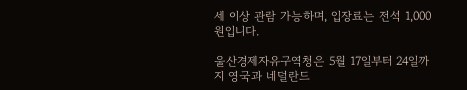세 이상 관람 가능하며, 입장료는 전석 1,000원입니다.

울산경제자유구역청은 5월 17일부터 24일까지 영국과 네덜란드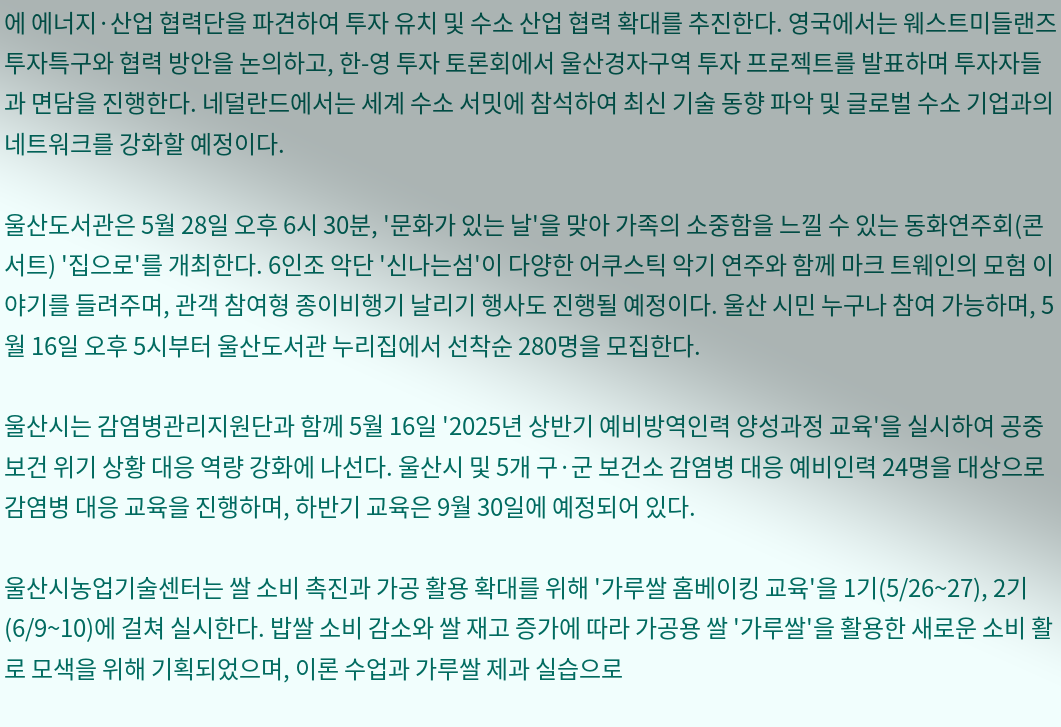에 에너지·산업 협력단을 파견하여 투자 유치 및 수소 산업 협력 확대를 추진한다. 영국에서는 웨스트미들랜즈 투자특구와 협력 방안을 논의하고, 한-영 투자 토론회에서 울산경자구역 투자 프로젝트를 발표하며 투자자들과 면담을 진행한다. 네덜란드에서는 세계 수소 서밋에 참석하여 최신 기술 동향 파악 및 글로벌 수소 기업과의 네트워크를 강화할 예정이다.

울산도서관은 5월 28일 오후 6시 30분, '문화가 있는 날'을 맞아 가족의 소중함을 느낄 수 있는 동화연주회(콘서트) '집으로'를 개최한다. 6인조 악단 '신나는섬'이 다양한 어쿠스틱 악기 연주와 함께 마크 트웨인의 모험 이야기를 들려주며, 관객 참여형 종이비행기 날리기 행사도 진행될 예정이다. 울산 시민 누구나 참여 가능하며, 5월 16일 오후 5시부터 울산도서관 누리집에서 선착순 280명을 모집한다.

울산시는 감염병관리지원단과 함께 5월 16일 '2025년 상반기 예비방역인력 양성과정 교육'을 실시하여 공중보건 위기 상황 대응 역량 강화에 나선다. 울산시 및 5개 구·군 보건소 감염병 대응 예비인력 24명을 대상으로 감염병 대응 교육을 진행하며, 하반기 교육은 9월 30일에 예정되어 있다.

울산시농업기술센터는 쌀 소비 촉진과 가공 활용 확대를 위해 '가루쌀 홈베이킹 교육'을 1기(5/26~27), 2기(6/9~10)에 걸쳐 실시한다. 밥쌀 소비 감소와 쌀 재고 증가에 따라 가공용 쌀 '가루쌀'을 활용한 새로운 소비 활로 모색을 위해 기획되었으며, 이론 수업과 가루쌀 제과 실습으로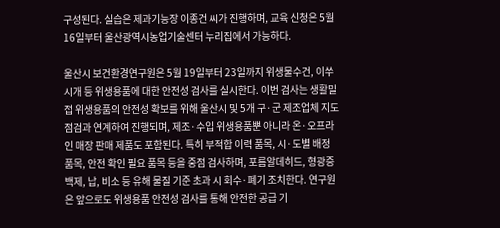구성된다. 실습은 제과기능장 이종건 씨가 진행하며, 교육 신청은 5월 16일부터 울산광역시농업기술센터 누리집에서 가능하다.

울산시 보건환경연구원은 5월 19일부터 23일까지 위생물수건, 이쑤시개 등 위생용품에 대한 안전성 검사를 실시한다. 이번 검사는 생활밀접 위생용품의 안전성 확보를 위해 울산시 및 5개 구·군 제조업체 지도점검과 연계하여 진행되며, 제조·수입 위생용품뿐 아니라 온·오프라인 매장 판매 제품도 포함된다. 특히 부적합 이력 품목, 시·도별 배정 품목, 안전 확인 필요 품목 등을 중점 검사하며, 포름알데히드, 형광증백제, 납, 비소 등 유해 물질 기준 초과 시 회수·폐기 조치한다. 연구원은 앞으로도 위생용품 안전성 검사를 통해 안전한 공급 기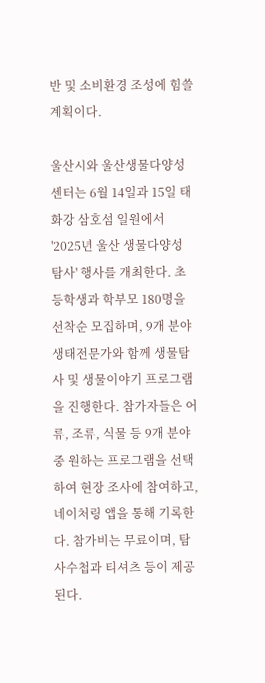반 및 소비환경 조성에 힘쓸 계획이다.

울산시와 울산생물다양성센터는 6월 14일과 15일 태화강 삼호섬 일원에서 '2025년 울산 생물다양성 탐사' 행사를 개최한다. 초등학생과 학부모 180명을 선착순 모집하며, 9개 분야 생태전문가와 함께 생물탐사 및 생물이야기 프로그램을 진행한다. 참가자들은 어류, 조류, 식물 등 9개 분야 중 원하는 프로그램을 선택하여 현장 조사에 참여하고, 네이처링 앱을 통해 기록한다. 참가비는 무료이며, 탐사수첩과 티셔츠 등이 제공된다.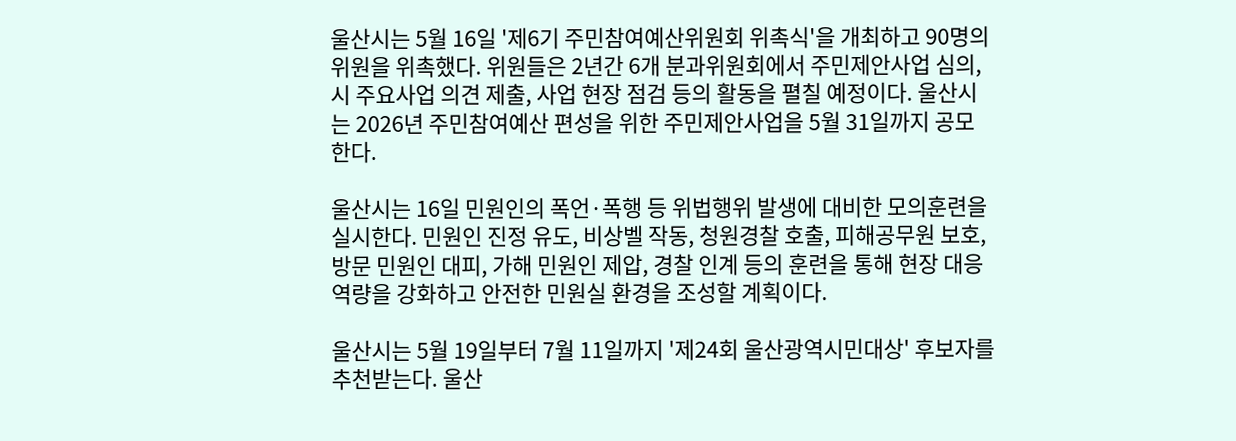울산시는 5월 16일 '제6기 주민참여예산위원회 위촉식'을 개최하고 90명의 위원을 위촉했다. 위원들은 2년간 6개 분과위원회에서 주민제안사업 심의, 시 주요사업 의견 제출, 사업 현장 점검 등의 활동을 펼칠 예정이다. 울산시는 2026년 주민참여예산 편성을 위한 주민제안사업을 5월 31일까지 공모한다.

울산시는 16일 민원인의 폭언·폭행 등 위법행위 발생에 대비한 모의훈련을 실시한다. 민원인 진정 유도, 비상벨 작동, 청원경찰 호출, 피해공무원 보호, 방문 민원인 대피, 가해 민원인 제압, 경찰 인계 등의 훈련을 통해 현장 대응 역량을 강화하고 안전한 민원실 환경을 조성할 계획이다.

울산시는 5월 19일부터 7월 11일까지 '제24회 울산광역시민대상' 후보자를 추천받는다. 울산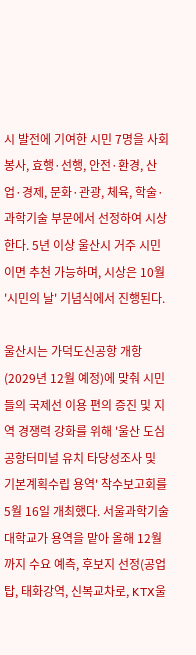시 발전에 기여한 시민 7명을 사회봉사, 효행·선행, 안전·환경, 산업·경제, 문화·관광, 체육, 학술·과학기술 부문에서 선정하여 시상한다. 5년 이상 울산시 거주 시민이면 추천 가능하며, 시상은 10월 '시민의 날' 기념식에서 진행된다.

울산시는 가덕도신공항 개항(2029년 12월 예정)에 맞춰 시민들의 국제선 이용 편의 증진 및 지역 경쟁력 강화를 위해 '울산 도심공항터미널 유치 타당성조사 및 기본계획수립 용역' 착수보고회를 5월 16일 개최했다. 서울과학기술대학교가 용역을 맡아 올해 12월까지 수요 예측, 후보지 선정(공업탑, 태화강역, 신복교차로, KTX울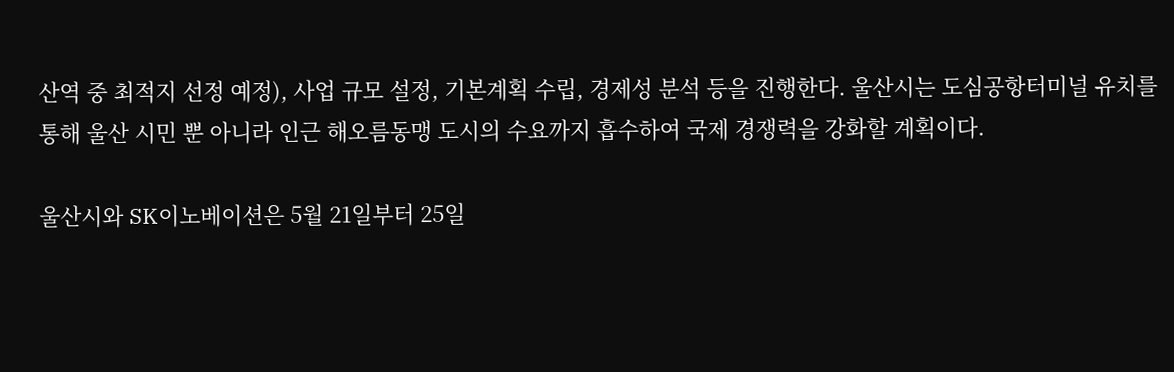산역 중 최적지 선정 예정), 사업 규모 설정, 기본계획 수립, 경제성 분석 등을 진행한다. 울산시는 도심공항터미널 유치를 통해 울산 시민 뿐 아니라 인근 해오름동맹 도시의 수요까지 흡수하여 국제 경쟁력을 강화할 계획이다.

울산시와 SK이노베이션은 5월 21일부터 25일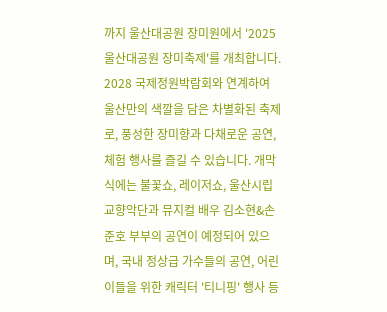까지 울산대공원 장미원에서 '2025 울산대공원 장미축제'를 개최합니다. 2028 국제정원박람회와 연계하여 울산만의 색깔을 담은 차별화된 축제로, 풍성한 장미향과 다채로운 공연, 체험 행사를 즐길 수 있습니다. 개막식에는 불꽃쇼, 레이저쇼, 울산시립교향악단과 뮤지컬 배우 김소현&손준호 부부의 공연이 예정되어 있으며, 국내 정상급 가수들의 공연, 어린이들을 위한 캐릭터 '티니핑' 행사 등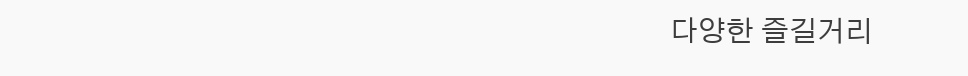다양한 즐길거리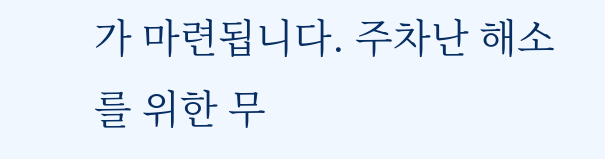가 마련됩니다. 주차난 해소를 위한 무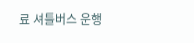료 셔틀버스 운행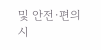및 안전·편의시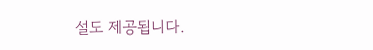설도 제공됩니다.